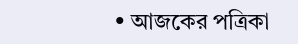• আজকের পত্রিকা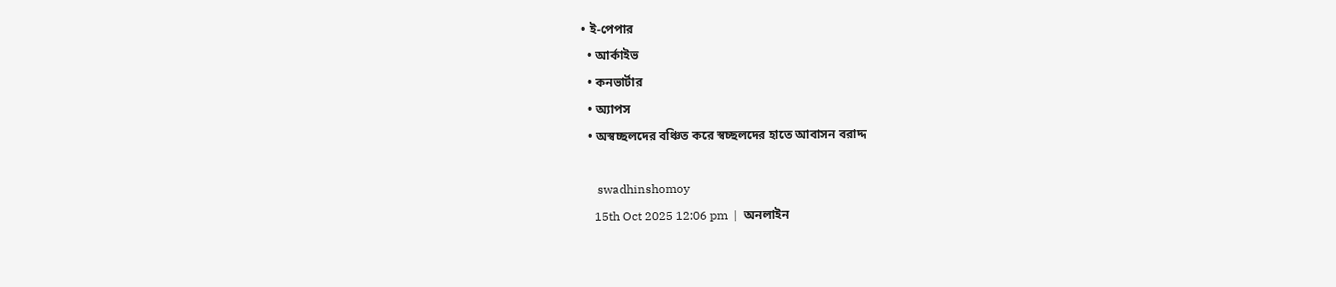• ই-পেপার
  • আর্কাইভ
  • কনভার্টার
  • অ্যাপস
  • অস্বচ্ছলদের বঞ্চিত করে স্বচ্ছলদের হাতে আবাসন বরাদ্দ

     swadhinshomoy
    15th Oct 2025 12:06 pm  |  অনলাইন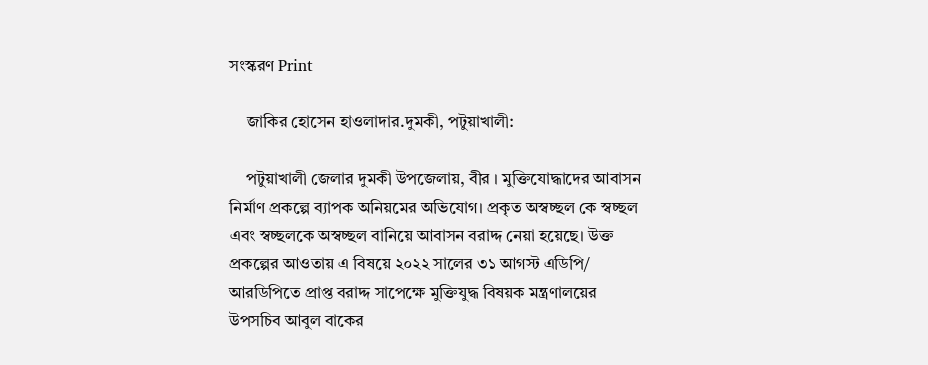সংস্করণ Print

    জাকির হোসেন হাওলাদার.দুমকী, পটুয়াখালী:

    পটুয়াখালী জেলার দুমকী উপজেলায়, বীর । মুক্তিযোদ্ধাদের আবাসন নির্মাণ প্রকল্পে ব্যাপক অনিয়মের অভিযোগ। প্রকৃত অস্বচ্ছল কে স্বচ্ছল এবং স্বচ্ছলকে অস্বচ্ছল বানিয়ে আবাসন বরাদ্দ নেয়া হয়েছে। উক্ত প্রকল্পের আওতায় এ বিষয়ে ২০২২ সালের ৩১ আগস্ট এডিপি/ আরডিপিতে প্রাপ্ত বরাদ্দ সাপেক্ষে মুক্তিযুদ্ধ বিষয়ক মন্ত্রণালয়ের উপসচিব আবুল বাকের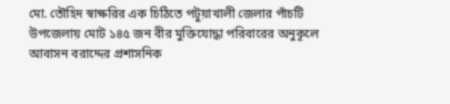মো. তৌহিদ স্বাক্ষরির এক চিঠিতে পটুয়াখালী জেলার পাঁচটি উপজেলায় মোট ১৪৫ জন বীর মুক্তিযোদ্ধা পরিবারের অনুকূলে আবাসন বরাদ্দের প্রশাসনিক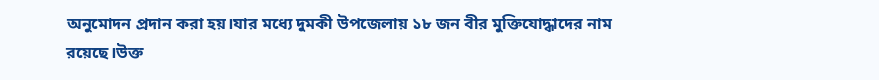অনুমোদন প্রদান করা হয়।যার মধ্যে দুমকী উপজেলায় ১৮ জন বীর মুক্তিযোদ্ধাদের নাম রয়েছে।উক্ত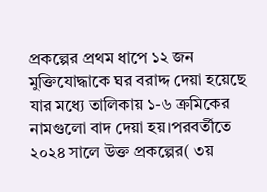প্রকল্পের প্রথম ধাপে ১২ জন মুক্তিযোদ্ধাকে ঘর বরাদ্দ দেয়া হয়েছে যার মধ্যে তালিকায় ১-৬ ক্রমিকের নামগুলো বাদ দেয়া হয়।পরবর্তীতে ২০২৪ সালে উক্ত প্রকল্পের( ৩য়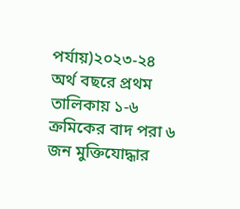পর্যায়)২০২৩-২৪ অর্থ বছরে প্রথম তালিকায় ১-৬ ক্রমিকের বাদ পরা ৬ জন মুক্তিযোদ্ধার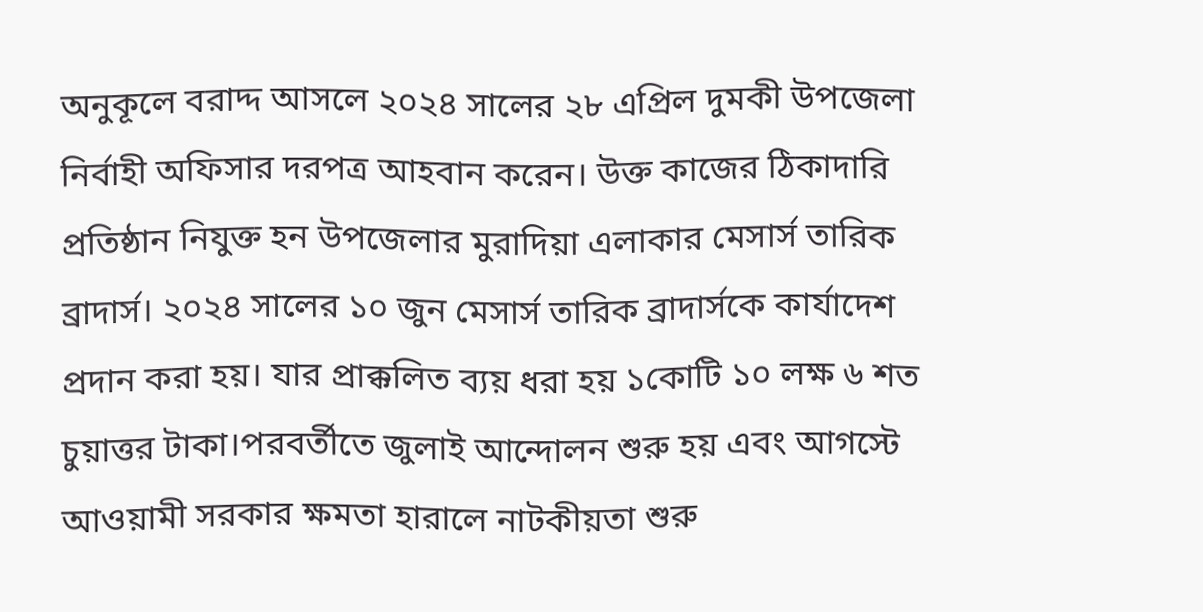অনুকূলে বরাদ্দ আসলে ২০২৪ সালের ২৮ এপ্রিল দুমকী উপজেলা নির্বাহী অফিসার দরপত্র আহবান করেন। উক্ত কাজের ঠিকাদারি প্রতিষ্ঠান নিযুক্ত হন উপজেলার মুরাদিয়া এলাকার মেসার্স তারিক ব্রাদার্স। ২০২৪ সালের ১০ জুন মেসার্স তারিক ব্রাদার্সকে কার্যাদেশ প্রদান করা হয়। যার প্রাক্কলিত ব্যয় ধরা হয় ১কোটি ১০ লক্ষ ৬ শত চুয়াত্তর টাকা।পরবর্তীতে জুলাই আন্দোলন শুরু হয় এবং আগস্টে আওয়ামী সরকার ক্ষমতা হারালে নাটকীয়তা শুরু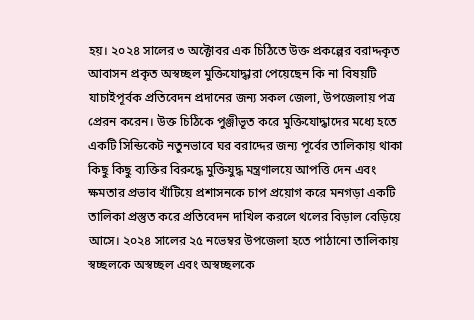হয়। ২০২৪ সালের ৩ অক্টোবর এক চিঠিতে উক্ত প্রকল্পের বরাদ্দকৃত আবাসন প্রকৃত অস্বচ্ছল মুক্তিযোদ্ধারা পেয়েছেন কি না বিষয়টি যাচাইপূর্বক প্রতিবেদন প্রদানের জন্য সকল জেলা, উপজেলায় পত্র প্রেরন করেন। উক্ত চিঠিকে পুঞ্জীভূত করে মুক্তিযোদ্ধাদের মধ্যে হতে একটি সিন্ডিকেট নতুনভাবে ঘর বরাদ্দের জন্য পূর্বের তালিকায় থাকা কিছু কিছু ব্যক্তির বিরুদ্ধে মুক্তিযুদ্ধ মন্ত্রণালয়ে আপত্তি দেন এবং ক্ষমতার প্রভাব খাঁটিয়ে প্রশাসনকে চাপ প্রয়োগ করে মনগড়া একটি তালিকা প্রস্তুত করে প্রতিবেদন দাখিল করলে থলের বিড়াল বেড়িয়ে আসে। ২০২৪ সালের ২৫ নভেম্বর উপজেলা হতে পাঠানো তালিকায় স্বচ্ছলকে অস্বচ্ছল এবং অস্বচ্ছলকে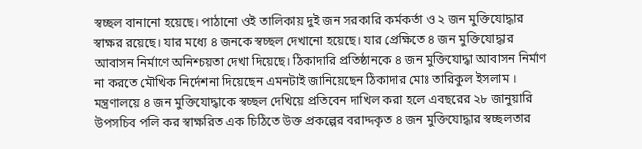স্বচ্ছল বানানো হয়েছে। পাঠানো ওই তালিকায় দুই জন সরকারি কর্মকর্তা ও ২ জন মুক্তিযোদ্ধার স্বাক্ষর রয়েছে। যার মধ্যে ৪ জনকে স্বচ্ছল দেখানো হয়েছে। যার প্রেক্ষিতে ৪ জন মুক্তিযোদ্ধার আবাসন নির্মাণে অনিশ্চয়তা দেখা দিয়েছে। ঠিকাদারি প্রতিষ্ঠানকে ৪ জন মুক্তিযোদ্ধা আবাসন নির্মাণ না করতে মৌখিক নির্দেশনা দিয়েছেন এমনটাই জানিয়েছেন ঠিকাদার মোঃ তারিকুল ইসলাম । মন্ত্রণালয়ে ৪ জন মুক্তিযোদ্ধাকে স্বচ্ছল দেখিয়ে প্রতিবেন দাখিল করা হলে এবছরের ২৮ জানুয়ারি উপসচিব পলি কর স্বাক্ষরিত এক চিঠিতে উক্ত প্রকল্পের বরাদ্দকৃত ৪ জন মুক্তিযোদ্ধার স্বচ্ছলতার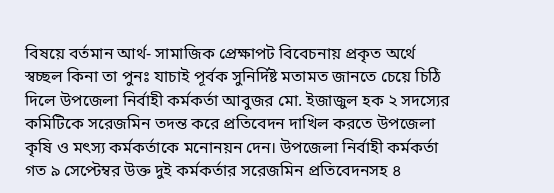বিষয়ে বর্তমান আর্থ- সামাজিক প্রেক্ষাপট বিবেচনায় প্রকৃত অর্থে স্বচ্ছল কিনা তা পুনঃ যাচাই পূর্বক সুনির্দিষ্ট মতামত জানতে চেয়ে চিঠি দিলে উপজেলা নির্বাহী কর্মকর্তা আবুজর মো. ইজাজুল হক ২ সদস্যের কমিটিকে সরেজমিন তদন্ত করে প্রতিবেদন দাখিল করতে উপজেলা কৃষি ও মৎস্য কর্মকর্তাকে মনোনয়ন দেন। উপজেলা নির্বাহী কর্মকর্তা গত ৯ সেপ্টেম্বর উক্ত দুই কর্মকর্তার সরেজমিন প্রতিবেদনসহ ৪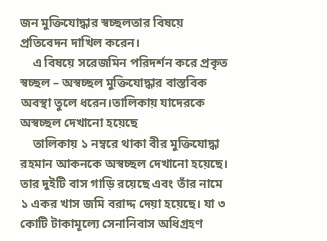জন মুক্তিযোদ্ধার স্বচ্ছলতার বিষয়ে প্রতিবেদন দাখিল করেন।
    এ বিষয়ে সরেজমিন পরিদর্শন করে প্রকৃত স্বচ্ছল – অস্বচ্ছল মুক্তিযোদ্ধার বাস্তবিক অবস্থা তুলে ধরেন।তালিকায় যাদেরকে অস্বচ্ছল দেখানো হয়েছে
    তালিকায় ১ নম্বরে থাকা বীর মুক্তিযোদ্ধা রহমান আকনকে অস্বচ্ছল দেখানো হয়েছে। তার দুইটি বাস গাড়ি রয়েছে এবং তাঁর নামে ১ একর খাস জমি বরাদ্দ দেয়া হয়েছে। যা ৩ কোটি টাকামূল্যে সেনানিবাস অধিগ্রহণ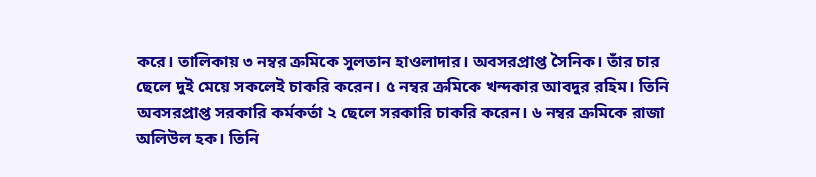করে। তালিকায় ৩ নম্বর ক্রমিকে সুলতান হাওলাদার। অবসরপ্রাপ্ত সৈনিক। তাঁর চার ছেলে দুই মেয়ে সকলেই চাকরি করেন। ৫ নম্বর ক্রমিকে খন্দকার আবদুর রহিম। তিনি অবসরপ্রাপ্ত সরকারি কর্মকর্তা ২ ছেলে সরকারি চাকরি করেন। ৬ নম্বর ক্রমিকে রাজা অলিউল হক। তিনি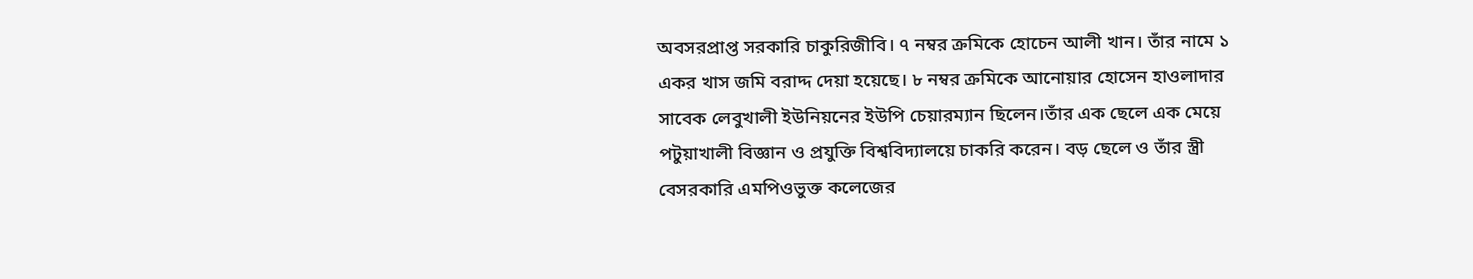অবসরপ্রাপ্ত সরকারি চাকুরিজীবি। ৭ নম্বর ক্রমিকে হোচেন আলী খান। তাঁর নামে ১ একর খাস জমি বরাদ্দ দেয়া হয়েছে। ৮ নম্বর ক্রমিকে আনোয়ার হোসেন হাওলাদার সাবেক লেবুখালী ইউনিয়নের ইউপি চেয়ারম্যান ছিলেন।তাঁর এক ছেলে এক মেয়ে পটুয়াখালী বিজ্ঞান ও প্রযুক্তি বিশ্ববিদ্যালয়ে চাকরি করেন। বড় ছেলে ও তাঁর স্ত্রী বেসরকারি এমপিওভুক্ত কলেজের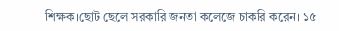শিক্ষক।ছোট ছেলে সরকারি জনতা কলেজে চাকরি করেন। ১৫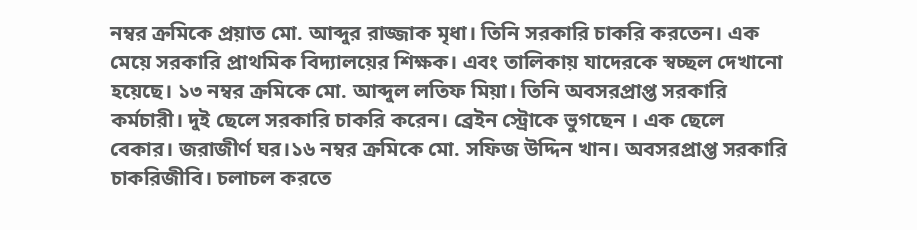নম্বর ক্রমিকে প্রয়াত মো. আব্দুর রাজ্জাক মৃধা। তিনি সরকারি চাকরি করতেন। এক মেয়ে সরকারি প্রাথমিক বিদ্যালয়ের শিক্ষক। এবং তালিকায় যাদেরকে স্বচ্ছল দেখানো হয়েছে। ১৩ নম্বর ক্রমিকে মো. আব্দুল লতিফ মিয়া। তিনি অবসরপ্রাপ্ত সরকারি কর্মচারী। দুই ছেলে সরকারি চাকরি করেন। ব্রেইন স্ট্রোকে ভুগছেন । এক ছেলে বেকার। জরাজীর্ণ ঘর।১৬ নম্বর ক্রমিকে মো. সফিজ উদ্দিন খান। অবসরপ্রাপ্ত সরকারি চাকরিজীবি। চলাচল করতে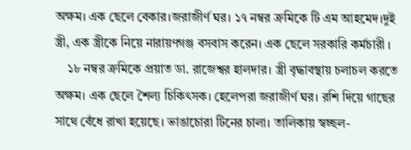অক্ষম। এক ছেলে বেকার।জরাজীর্ণ ঘর। ১৭ নম্বর ক্রমিকে টি এম আহমেদ।দুই স্ত্রী, এক স্ত্রীকে নিয়ে নারায়ণগঞ্জ বসবাস করেন। এক ছেলে সরকারি কর্মচারী ।
    ১৮ নম্বর ক্রমিকে প্রয়াত ডা. রাজেশ্বর হালদার। স্ত্রী বৃদ্ধাবস্থায় চলাচল করতে অক্ষম। এক ছেলে শৈল্য চিকিৎসক। হেলেপরা জরাজীর্ণ ঘর। রশি দিয়ে গাছের সাথে বেঁধে রাখা হয়েছে। ভাঙাচোরা টিনের চালা। তালিকায় স্বচ্ছল-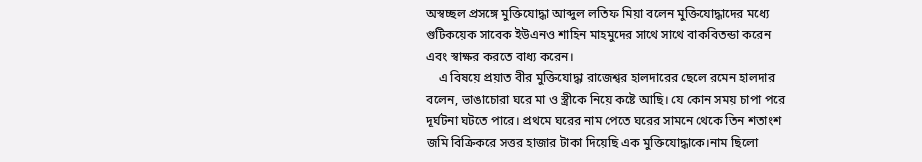অস্বচ্ছল প্রসঙ্গে মুক্তিযোদ্ধা আব্দুল লতিফ মিয়া বলেন মুক্তিযোদ্ধাদের মধ্যে গুটিকয়েক সাবেক ইউএনও শাহিন মাহমুদের সাথে সাথে বাকবিতন্ডা করেন এবং স্বাক্ষর করতে বাধ্য করেন।
    এ বিষয়ে প্রয়াত বীর মুক্তিযোদ্ধা রাজেশ্বর হালদারের ছেলে রমেন হালদার বলেন, ভাঙাচোরা ঘরে মা ও স্ত্রীকে নিয়ে কষ্টে আছি। যে কোন সময় চাপা পরে দূর্ঘটনা ঘটতে পারে। প্রথমে ঘরের নাম পেতে ঘরের সামনে থেকে তিন শতাংশ জমি বিক্রিকরে সত্তর হাজার টাকা দিয়েছি এক মুক্তিযোদ্ধাকে।নাম ছিলো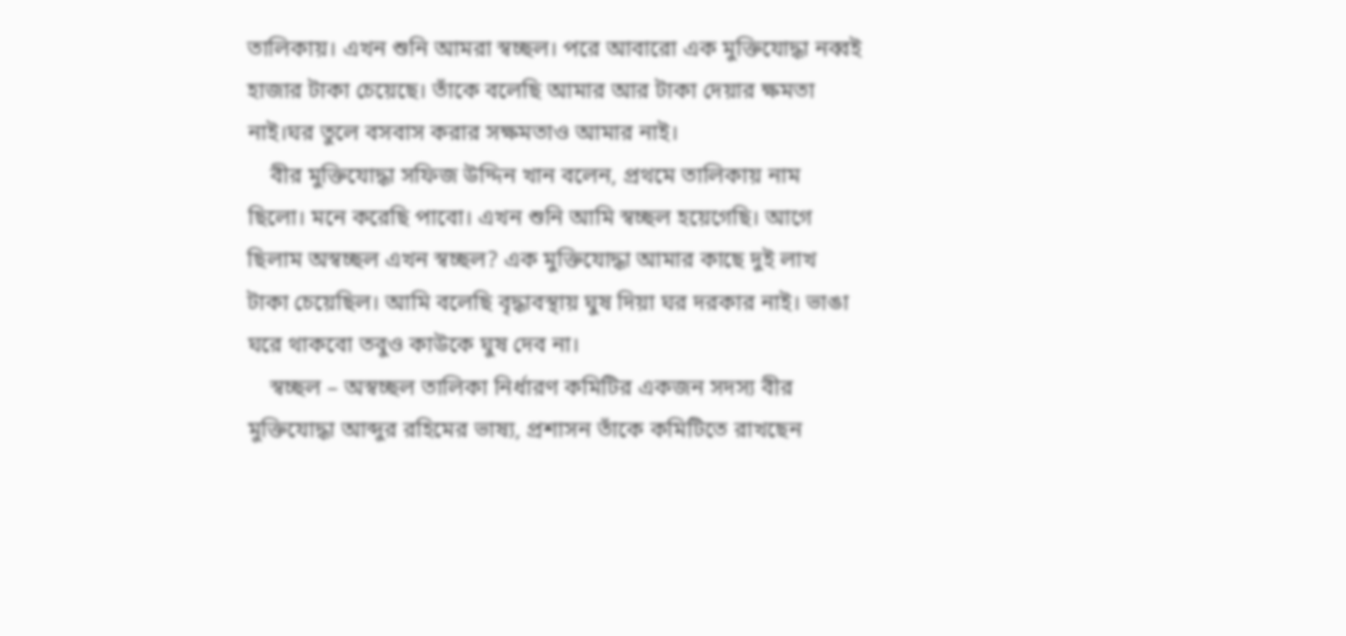তালিকায়। এখন শুনি আমরা স্বচ্ছল। পরে আবারো এক মুক্তিযোদ্ধা নব্বই হাজার টাকা চেয়েছে। তাঁকে বলেছি আমার আর টাকা দেয়ার ক্ষমতা নাই।ঘর তুলে বসবাস করার সক্ষমতাও আমার নাই।
    বীর মুক্তিযোদ্ধা সফিজ উদ্দিন খান বলেন, প্রথমে তালিকায় নাম ছিলো। মনে করেছি পাবো। এখন শুনি আমি স্বচ্ছল হয়েগেছি। আগে ছিলাম অস্বচ্ছল এখন স্বচ্ছল? এক মুক্তিযোদ্ধা আমার কাছে দুই লাখ টাকা চেয়েছিল। আমি বলেছি বৃদ্ধাবস্থায় ঘুষ দিয়া ঘর দরকার নাই। ভাঙা ঘরে থাকবো তবুও কাউকে ঘুষ দেব না।
    স্বচ্ছল – অস্বচ্ছল তালিকা নির্ধারণ কমিটির একজন সদস্য বীর মুক্তিযোদ্ধা আব্দুর রহিমের ভাষ্য, প্রশাসন তাঁকে কমিটিতে রাখছেন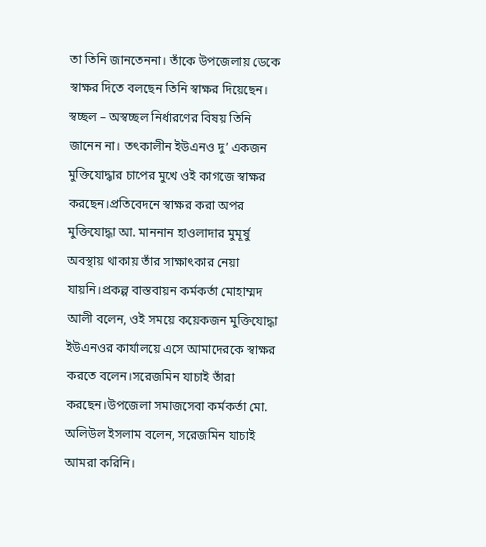তা তিনি জানতেননা। তাঁকে উপজেলায় ডেকে স্বাক্ষর দিতে বলছেন তিনি স্বাক্ষর দিয়েছেন। স্বচ্ছল – অস্বচ্ছল নির্ধারণের বিষয় তিনি জানেন না। তৎকালীন ইউএনও দু’ একজন মুক্তিযোদ্ধার চাপের মুখে ওই কাগজে স্বাক্ষর করছেন।প্রতিবেদনে স্বাক্ষর করা অপর মুক্তিযোদ্ধা আ. মাননান হাওলাদার মুমূর্ষু অবস্থায় থাকায় তাঁর সাক্ষাৎকার নেয়া যায়নি।প্রকল্প বাস্তবায়ন কর্মকর্তা মোহাম্মদ আলী বলেন, ওই সময়ে কয়েকজন মুক্তিযোদ্ধা ইউএনওর কার্যালয়ে এসে আমাদেরকে স্বাক্ষর করতে বলেন।সরেজমিন যাচাই তাঁরা করছেন।উপজেলা সমাজসেবা কর্মকর্তা মো. অলিউল ইসলাম বলেন, সরেজমিন যাচাই আমরা করিনি।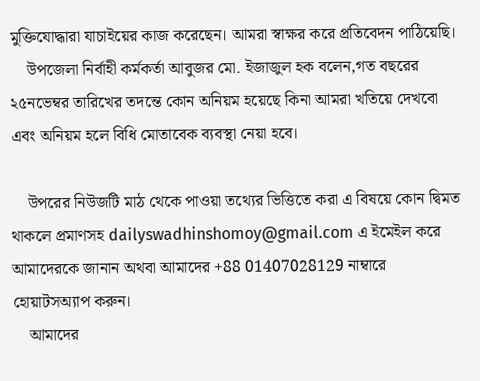মুক্তিযোদ্ধারা যাচাইয়ের কাজ করেছেন। আমরা স্বাক্ষর করে প্রতিবেদন পাঠিয়েছি।
    উপজেলা নির্বাহী কর্মকর্তা আবুজর মো. ইজাজুল হক বলেন,গত বছরের ২৫নভেম্বর তারিখের তদন্তে কোন অনিয়ম হয়েছে কিনা আমরা খতিয়ে দেখবো এবং অনিয়ম হলে বিধি মোতাবেক ব্যবস্থা নেয়া হবে।

    উপরের নিউজটি মাঠ থেকে পাওয়া তথ্যের ভিত্তিতে করা এ বিষয়ে কোন দ্বিমত থাকলে প্রমাণসহ dailyswadhinshomoy@gmail.com এ ইমেইল করে আমাদেরকে জানান অথবা আমাদের +88 01407028129 নাম্বারে হোয়াটসঅ্যাপ করুন।
    আমাদের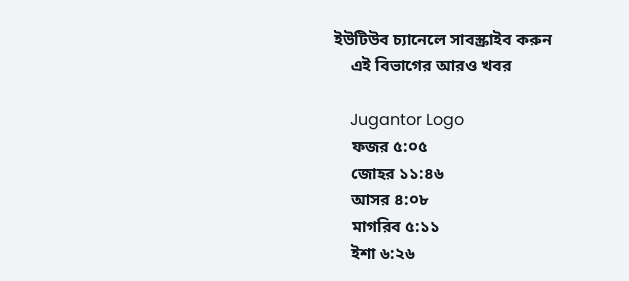ইউটিউব চ্যানেলে সাবস্ক্রাইব করুন
    এই বিভাগের আরও খবর

    Jugantor Logo
    ফজর ৫:০৫
    জোহর ১১:৪৬
    আসর ৪:০৮
    মাগরিব ৫:১১
    ইশা ৬:২৬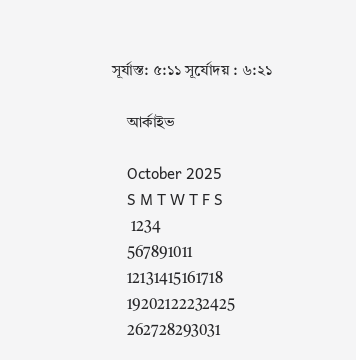সূর্যাস্ত: ৫:১১ সূর্যোদয় : ৬:২১

    আর্কাইভ

    October 2025
    S M T W T F S
     1234
    567891011
    12131415161718
    19202122232425
    262728293031